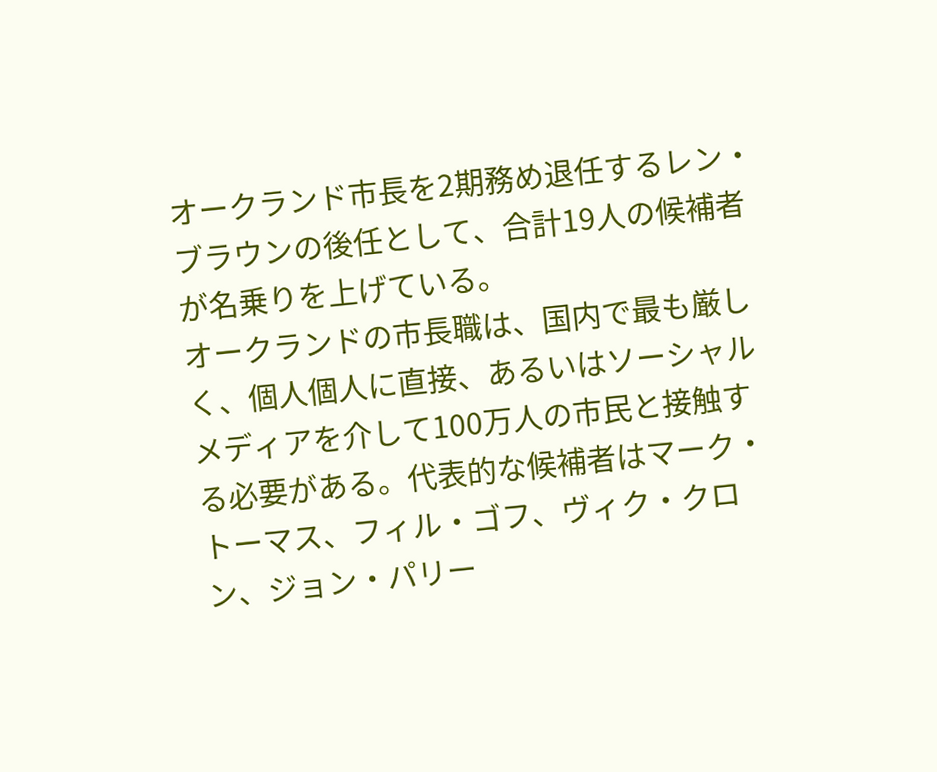オークランド市長を2期務め退任するレン・ブラウンの後任として、合計19人の候補者が名乗りを上げている。
オークランドの市長職は、国内で最も厳しく、個人個人に直接、あるいはソーシャルメディアを介して100万人の市民と接触する必要がある。代表的な候補者はマーク・トーマス、フィル・ゴフ、ヴィク・クロン、ジョン・パリー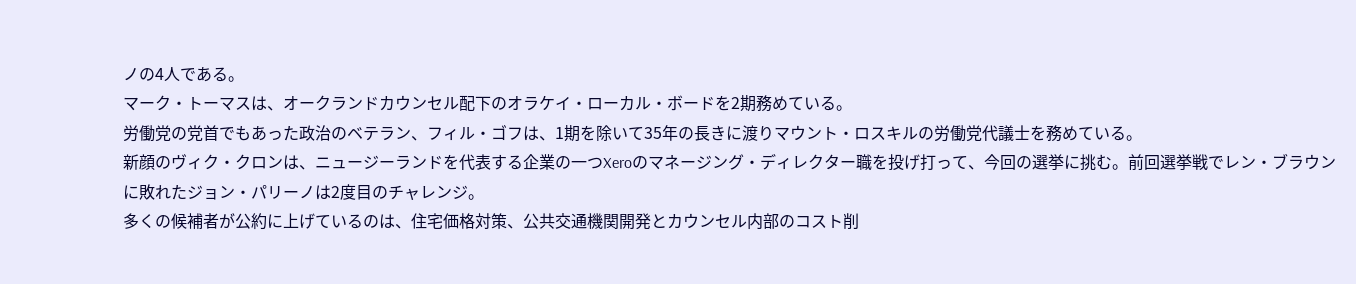ノの4人である。
マーク・トーマスは、オークランドカウンセル配下のオラケイ・ローカル・ボードを2期務めている。
労働党の党首でもあった政治のベテラン、フィル・ゴフは、1期を除いて35年の長きに渡りマウント・ロスキルの労働党代議士を務めている。
新顔のヴィク・クロンは、ニュージーランドを代表する企業の一つXeroのマネージング・ディレクター職を投げ打って、今回の選挙に挑む。前回選挙戦でレン・ブラウンに敗れたジョン・パリーノは2度目のチャレンジ。
多くの候補者が公約に上げているのは、住宅価格対策、公共交通機関開発とカウンセル内部のコスト削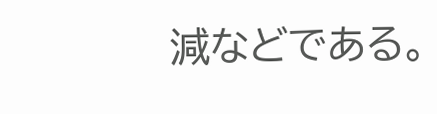減などである。